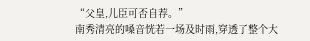“父皇,儿臣可否自荐。”
南秀清亮的嗓音恍若一场及时雨,穿透了整个大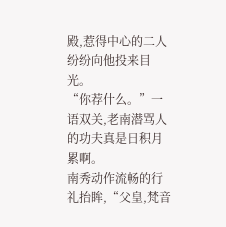殿,惹得中心的二人纷纷向他投来目光。
“你荐什么。”一语双关,老南潜骂人的功夫真是日积月累啊。
南秀动作流畅的行礼抬眸,“父皇,梵音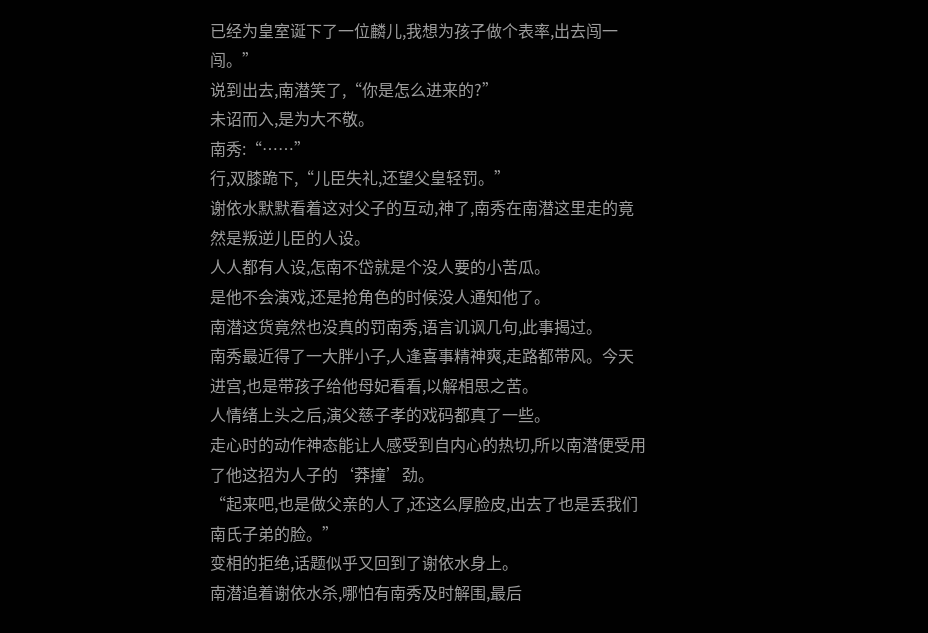已经为皇室诞下了一位麟儿,我想为孩子做个表率,出去闯一闯。”
说到出去,南潜笑了,“你是怎么进来的?”
未诏而入,是为大不敬。
南秀:“……”
行,双膝跪下,“儿臣失礼,还望父皇轻罚。”
谢依水默默看着这对父子的互动,神了,南秀在南潜这里走的竟然是叛逆儿臣的人设。
人人都有人设,怎南不岱就是个没人要的小苦瓜。
是他不会演戏,还是抢角色的时候没人通知他了。
南潜这货竟然也没真的罚南秀,语言讥讽几句,此事揭过。
南秀最近得了一大胖小子,人逢喜事精神爽,走路都带风。今天进宫,也是带孩子给他母妃看看,以解相思之苦。
人情绪上头之后,演父慈子孝的戏码都真了一些。
走心时的动作神态能让人感受到自内心的热切,所以南潜便受用了他这招为人子的‘莽撞’劲。
“起来吧,也是做父亲的人了,还这么厚脸皮,出去了也是丢我们南氏子弟的脸。”
变相的拒绝,话题似乎又回到了谢依水身上。
南潜追着谢依水杀,哪怕有南秀及时解围,最后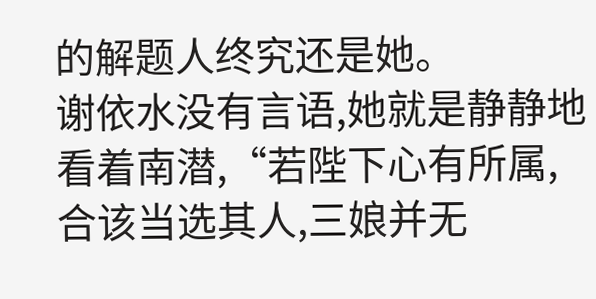的解题人终究还是她。
谢依水没有言语,她就是静静地看着南潜,“若陛下心有所属,合该当选其人,三娘并无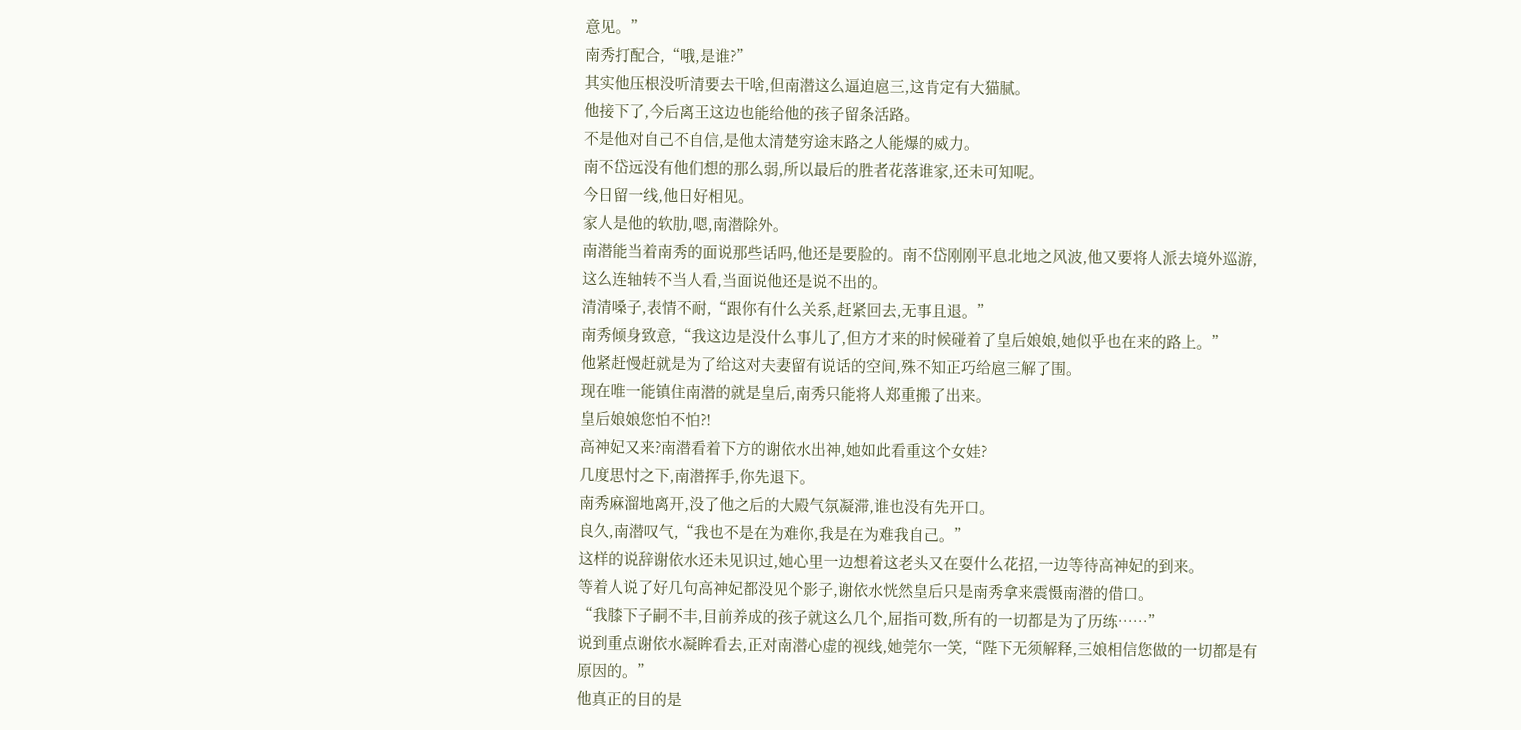意见。”
南秀打配合,“哦,是谁?”
其实他压根没听清要去干啥,但南潜这么逼迫扈三,这肯定有大猫腻。
他接下了,今后离王这边也能给他的孩子留条活路。
不是他对自己不自信,是他太清楚穷途末路之人能爆的威力。
南不岱远没有他们想的那么弱,所以最后的胜者花落谁家,还未可知呢。
今日留一线,他日好相见。
家人是他的软肋,嗯,南潜除外。
南潜能当着南秀的面说那些话吗,他还是要脸的。南不岱刚刚平息北地之风波,他又要将人派去境外巡游,这么连轴转不当人看,当面说他还是说不出的。
清清嗓子,表情不耐,“跟你有什么关系,赶紧回去,无事且退。”
南秀倾身致意,“我这边是没什么事儿了,但方才来的时候碰着了皇后娘娘,她似乎也在来的路上。”
他紧赶慢赶就是为了给这对夫妻留有说话的空间,殊不知正巧给扈三解了围。
现在唯一能镇住南潜的就是皇后,南秀只能将人郑重搬了出来。
皇后娘娘您怕不怕?!
高神妃又来?南潜看着下方的谢依水出神,她如此看重这个女娃?
几度思忖之下,南潜挥手,你先退下。
南秀麻溜地离开,没了他之后的大殿气氛凝滞,谁也没有先开口。
良久,南潜叹气,“我也不是在为难你,我是在为难我自己。”
这样的说辞谢依水还未见识过,她心里一边想着这老头又在耍什么花招,一边等待高神妃的到来。
等着人说了好几句高神妃都没见个影子,谢依水恍然皇后只是南秀拿来震慑南潜的借口。
“我膝下子嗣不丰,目前养成的孩子就这么几个,屈指可数,所有的一切都是为了历练……”
说到重点谢依水凝眸看去,正对南潜心虚的视线,她莞尔一笑,“陛下无须解释,三娘相信您做的一切都是有原因的。”
他真正的目的是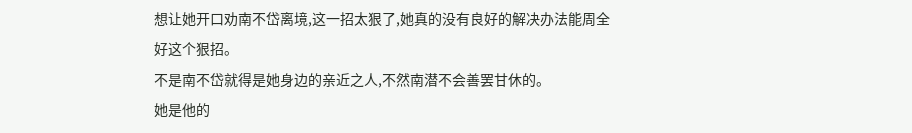想让她开口劝南不岱离境,这一招太狠了,她真的没有良好的解决办法能周全好这个狠招。
不是南不岱就得是她身边的亲近之人,不然南潜不会善罢甘休的。
她是他的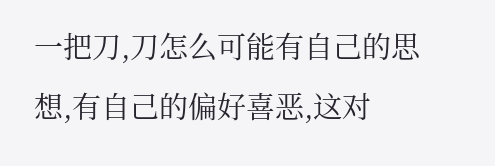一把刀,刀怎么可能有自己的思想,有自己的偏好喜恶,这对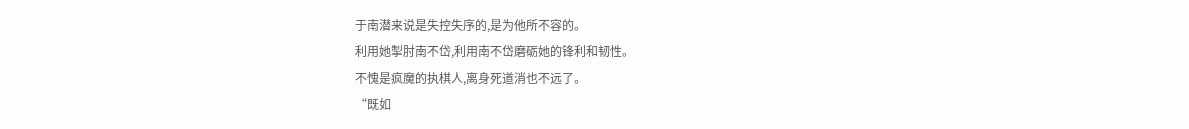于南潜来说是失控失序的,是为他所不容的。
利用她掣肘南不岱,利用南不岱磨砺她的锋利和韧性。
不愧是疯魔的执棋人,离身死道消也不远了。
“既如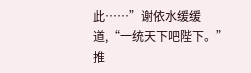此……”谢依水缓缓道,“一统天下吧陛下。”
推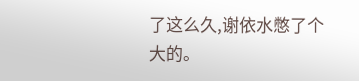了这么久,谢依水憋了个大的。